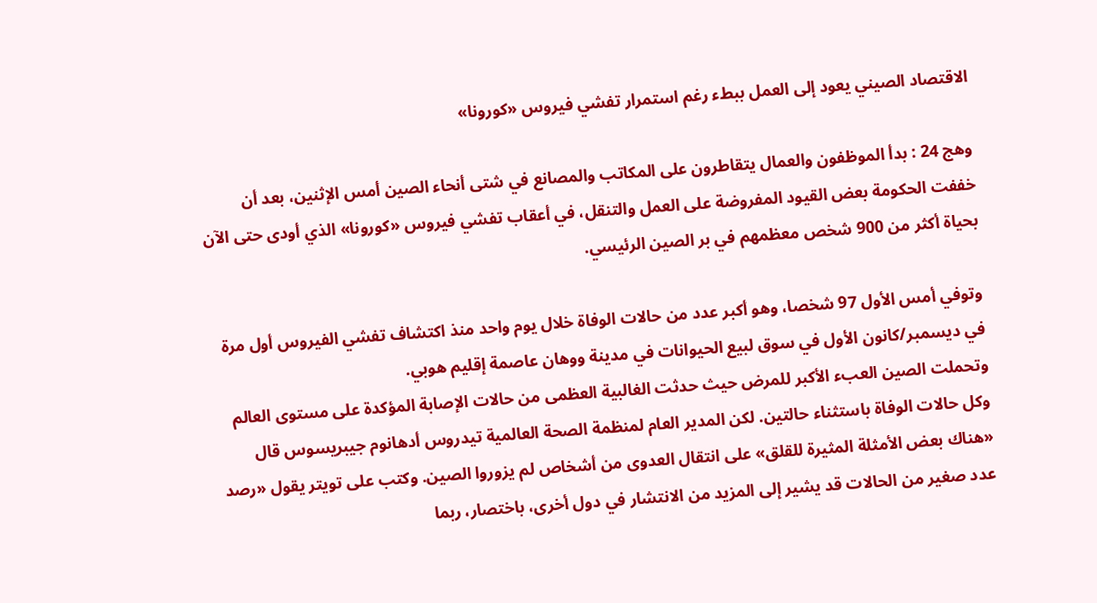الاقتصاد الصيني يعود إلى العمل ببطء رغم استمرار تفشي فيروس «كورونا»

وهج 24 : بدأ الموظفون والعمال يتقاطرون على المكاتب والمصانع في شتى أنحاء الصين أمس الإثنين، بعد أن خففت الحكومة بعض القيود المفروضة على العمل والتنقل، في أعقاب تفشي فيروس «كورونا» الذي أودى حتى الآن بحياة أكثر من 900 شخص معظمهم في بر الصين الرئيسي.

وتوفي أمس الأول 97 شخصا، وهو أكبر عدد من حالات الوفاة خلال يوم واحد منذ اكتشاف تفشي الفيروس أول مرة في ديسمبر/كانون الأول في سوق لبيع الحيوانات في مدينة ووهان عاصمة إقليم هوبي.
وتحملت الصين العبء الأكبر للمرض حيث حدثت الغالبية العظمى من حالات الإصابة المؤكدة على مستوى العالم وكل حالات الوفاة باستثناء حالتين. لكن المدير العام لمنظمة الصحة العالمية تيدروس أدهانوم جيبريسوس قال «هناك بعض الأمثلة المثيرة للقلق» على انتقال العدوى من أشخاص لم يزوروا الصين. وكتب على تويتر يقول «رصد عدد صغير من الحالات قد يشير إلى المزيد من الانتشار في دول أخرى، باختصار، ربما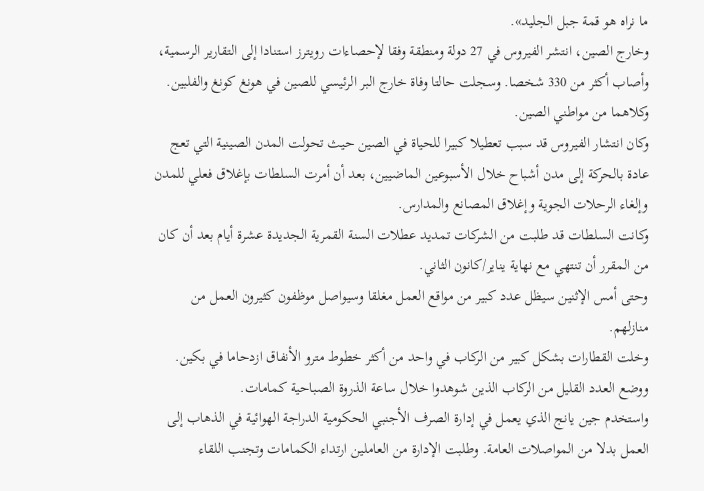ما نراه هو قمة جبل الجليد».
وخارج الصين، انتشر الفيروس في 27 دولة ومنطقة وفقا لإحصاءات رويترز استنادا إلى التقارير الرسمية، وأصاب أكثر من 330 شخصا. وسجلت حالتا وفاة خارج البر الرئيسي للصين في هونغ كونغ والفلبين. وكلاهما من مواطني الصين.
وكان انتشار الفيروس قد سبب تعطيلا كبيرا للحياة في الصين حيث تحولت المدن الصينية التي تعج عادة بالحركة إلى مدن أشباح خلال الأسبوعين الماضيين، بعد أن أمرت السلطات بإغلاق فعلي للمدن وإلغاء الرحلات الجوية وإغلاق المصانع والمدارس.
وكانت السلطات قد طلبت من الشركات تمديد عطلات السنة القمرية الجديدة عشرة أيام بعد أن كان من المقرر أن تنتهي مع نهاية يناير/كانون الثاني.
وحتى أمس الإثنين سيظل عدد كبير من مواقع العمل مغلقا وسيواصل موظفون كثيرون العمل من منازلهم.
وخلت القطارات بشكل كبير من الركاب في واحد من أكثر خطوط مترو الأنفاق ازدحاما في بكين. ووضع العدد القليل من الركاب الذين شوهدوا خلال ساعة الذروة الصباحية كمامات.
واستخدم جين يانج الذي يعمل في إدارة الصرف الأجنبي الحكومية الدراجة الهوائية في الذهاب إلى العمل بدلا من المواصلات العامة. وطلبت الإدارة من العاملين ارتداء الكمامات وتجنب اللقاء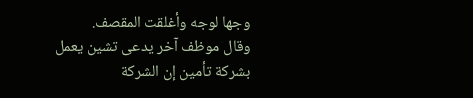وجها لوجه وأغلقت المقصف.
وقال موظف آخر يدعى تشين يعمل بشركة تأمين إن الشركة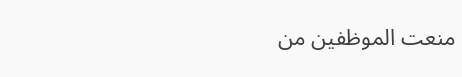منعت الموظفين من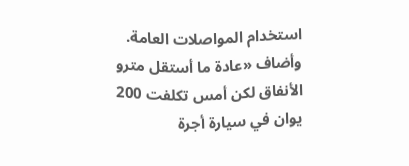استخدام المواصلات العامة. وأضاف «عادة ما أستقل مترو الأنفاق لكن أمس تكلفت 200 يوان في سيارة أجرة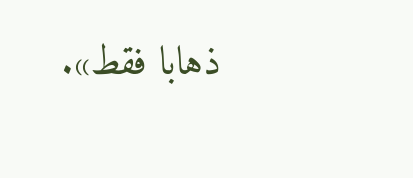ذهابا فقط».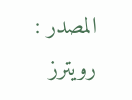المصدر : رويترز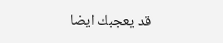قد يعجبك ايضا